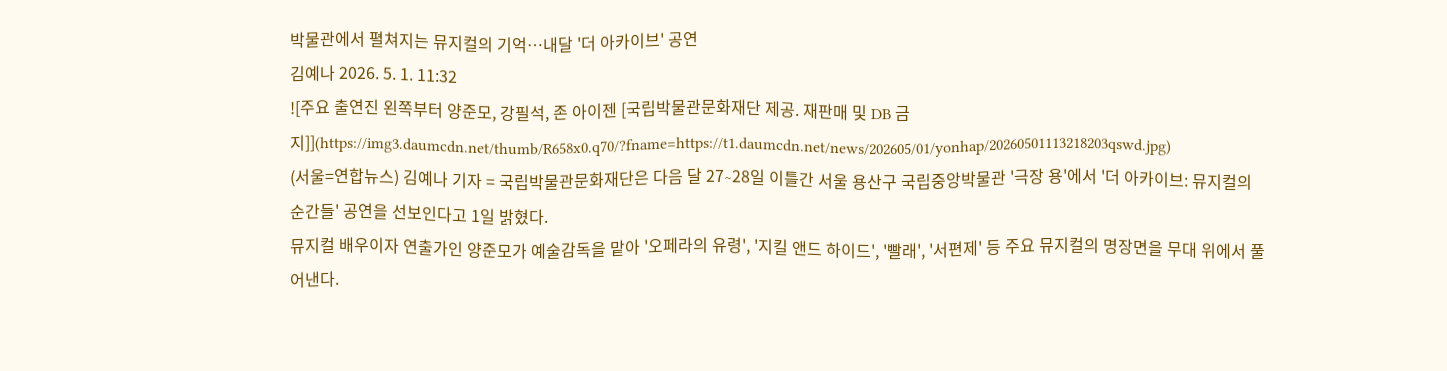박물관에서 펼쳐지는 뮤지컬의 기억…내달 '더 아카이브' 공연
김예나 2026. 5. 1. 11:32
![주요 출연진 왼쪽부터 양준모, 강필석, 존 아이젠 [국립박물관문화재단 제공. 재판매 및 DB 금지]](https://img3.daumcdn.net/thumb/R658x0.q70/?fname=https://t1.daumcdn.net/news/202605/01/yonhap/20260501113218203qswd.jpg)
(서울=연합뉴스) 김예나 기자 = 국립박물관문화재단은 다음 달 27∼28일 이틀간 서울 용산구 국립중앙박물관 '극장 용'에서 '더 아카이브: 뮤지컬의 순간들' 공연을 선보인다고 1일 밝혔다.
뮤지컬 배우이자 연출가인 양준모가 예술감독을 맡아 '오페라의 유령', '지킬 앤드 하이드', '빨래', '서편제' 등 주요 뮤지컬의 명장면을 무대 위에서 풀어낸다.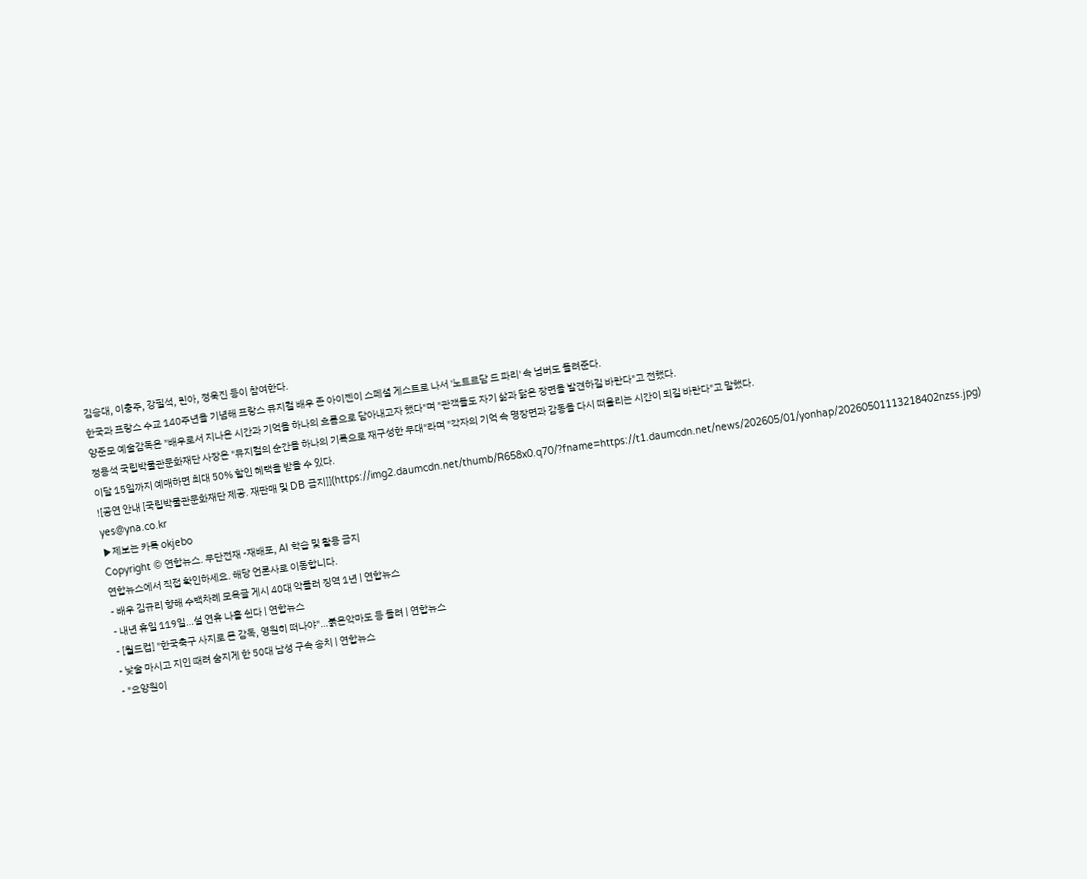김승대, 이충주, 강필석, 린아, 정욱진 등이 참여한다.
한국과 프랑스 수교 140주년을 기념해 프랑스 뮤지컬 배우 존 아이젠이 스페셜 게스트로 나서 '노트르담 드 파리' 속 넘버도 들려준다.
양준모 예술감독은 "배우로서 지나온 시간과 기억을 하나의 흐름으로 담아내고자 했다"며 "관객들도 자기 삶과 닮은 장면을 발견하길 바란다"고 전했다.
정용석 국립박물관문화재단 사장은 "뮤지컬의 순간을 하나의 기록으로 재구성한 무대"라며 "각자의 기억 속 명장면과 감동을 다시 떠올리는 시간이 되길 바란다"고 말했다.
이달 15일까지 예매하면 최대 50% 할인 혜택을 받을 수 있다.
![공연 안내 [국립박물관문화재단 제공. 재판매 및 DB 금지]](https://img2.daumcdn.net/thumb/R658x0.q70/?fname=https://t1.daumcdn.net/news/202605/01/yonhap/20260501113218402nzss.jpg)
yes@yna.co.kr
▶제보는 카톡 okjebo
Copyright © 연합뉴스. 무단전재 -재배포, AI 학습 및 활용 금지
연합뉴스에서 직접 확인하세요. 해당 언론사로 이동합니다.
- 배우 김규리 향해 수백차례 모욕글 게시 40대 악플러 징역 1년 | 연합뉴스
- 내년 휴일 119일…설 연휴 나흘 쉰다 | 연합뉴스
- [월드컵] "한국축구 사지로 몬 감독, 영원히 떠나야"…붉은악마도 등 돌려 | 연합뉴스
- 낮술 마시고 지인 때려 숨지게 한 50대 남성 구속 송치 | 연합뉴스
- "요양원이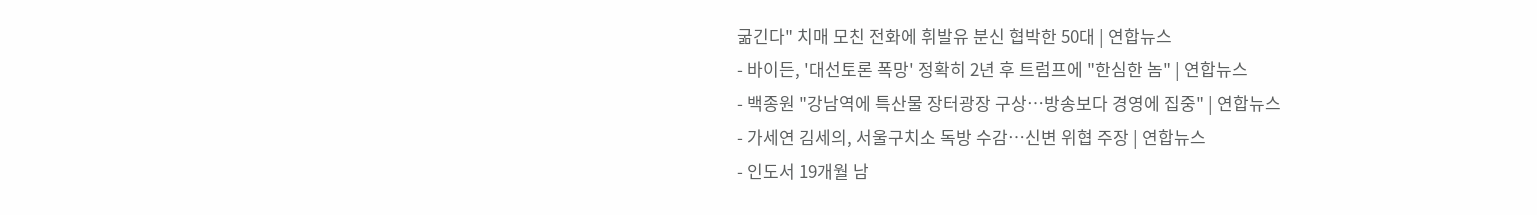굶긴다" 치매 모친 전화에 휘발유 분신 협박한 50대 | 연합뉴스
- 바이든, '대선토론 폭망' 정확히 2년 후 트럼프에 "한심한 놈" | 연합뉴스
- 백종원 "강남역에 특산물 장터광장 구상…방송보다 경영에 집중" | 연합뉴스
- 가세연 김세의, 서울구치소 독방 수감…신변 위협 주장 | 연합뉴스
- 인도서 19개월 남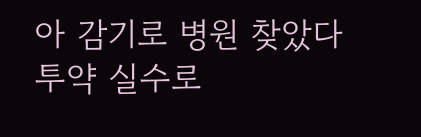아 감기로 병원 찾았다 투약 실수로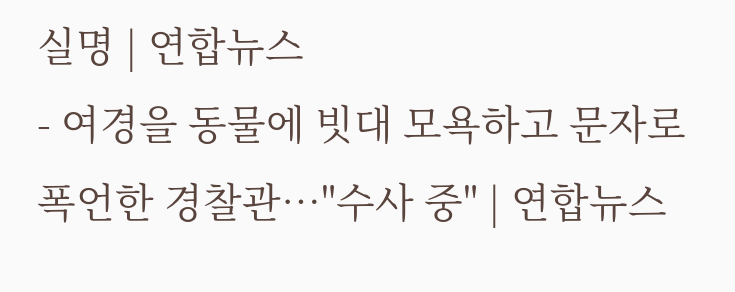실명 | 연합뉴스
- 여경을 동물에 빗대 모욕하고 문자로 폭언한 경찰관…"수사 중" | 연합뉴스